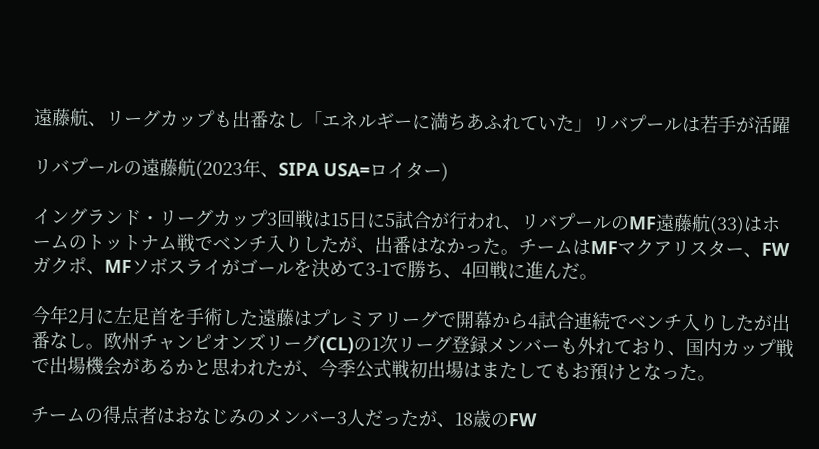遠藤航、リーグカップも出番なし「エネルギーに満ちあふれていた」リバプールは若手が活躍

リバプールの遠藤航(2023年、SIPA USA=ロイター)

イングランド・リーグカップ3回戦は15日に5試合が行われ、リバプールのMF遠藤航(33)はホームのトットナム戦でベンチ入りしたが、出番はなかった。チームはMFマクアリスター、FWガクポ、MFソボスライがゴールを決めて3-1で勝ち、4回戦に進んだ。

今年2月に左足首を手術した遠藤はプレミアリーグで開幕から4試合連続でベンチ入りしたが出番なし。欧州チャンピオンズリーグ(CL)の1次リーグ登録メンバーも外れており、国内カップ戦で出場機会があるかと思われたが、今季公式戦初出場はまたしてもお預けとなった。

チームの得点者はおなじみのメンバー3人だったが、18歳のFW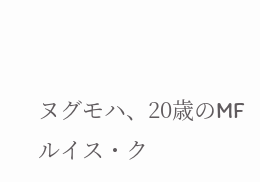ヌグモハ、20歳のMFルイス・ク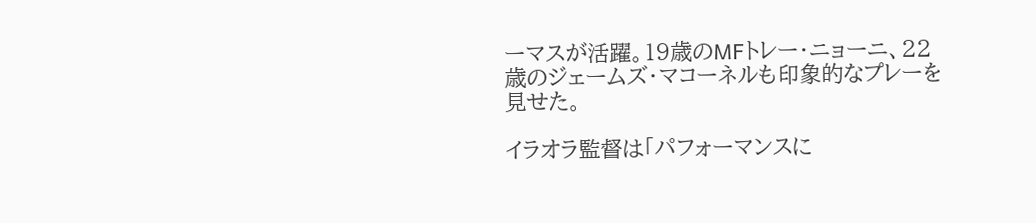ーマスが活躍。19歳のMFトレー・ニョーニ、22歳のジェームズ・マコーネルも印象的なプレーを見せた。

イラオラ監督は「パフォーマンスに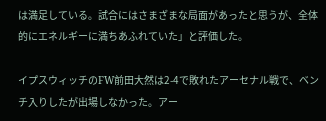は満足している。試合にはさまざまな局面があったと思うが、全体的にエネルギーに満ちあふれていた」と評価した。

イプスウィッチのFW前田大然は2-4で敗れたアーセナル戦で、ベンチ入りしたが出場しなかった。アー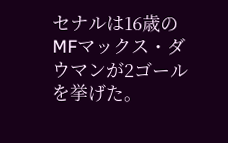セナルは16歳のMFマックス・ダウマンが2ゴールを挙げた。